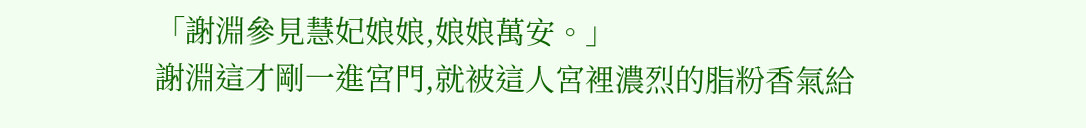「謝淵參見慧妃娘娘,娘娘萬安。」
謝淵這才剛一進宮門,就被這人宮裡濃烈的脂粉香氣給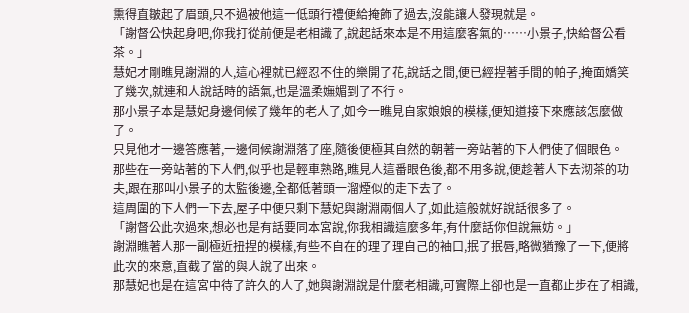熏得直皺起了眉頭,只不過被他這一低頭行禮便給掩飾了過去,沒能讓人發現就是。
「謝督公快起身吧,你我打從前便是老相識了,說起話來本是不用這麼客氣的……小景子,快給督公看茶。」
慧妃才剛瞧見謝淵的人,這心裡就已經忍不住的樂開了花,說話之間,便已經捏著手間的帕子,掩面嬌笑了幾次,就連和人說話時的語氣,也是溫柔嫵媚到了不行。
那小景子本是慧妃身邊伺候了幾年的老人了,如今一瞧見自家娘娘的模樣,便知道接下來應該怎麼做了。
只見他才一邊答應著,一邊伺候謝淵落了座,隨後便極其自然的朝著一旁站著的下人們使了個眼色。
那些在一旁站著的下人們,似乎也是輕車熟路,瞧見人這番眼色後,都不用多說,便趁著人下去沏茶的功夫,跟在那叫小景子的太監後邊,全都低著頭一溜煙似的走下去了。
這周圍的下人們一下去,屋子中便只剩下慧妃與謝淵兩個人了,如此這般就好說話很多了。
「謝督公此次過來,想必也是有話要同本宮說,你我相識這麼多年,有什麼話你但說無妨。」
謝淵瞧著人那一副極近扭捏的模樣,有些不自在的理了理自己的袖口,抿了抿唇,略微猶豫了一下,便將此次的來意,直截了當的與人說了出來。
那慧妃也是在這宮中待了許久的人了,她與謝淵說是什麼老相識,可實際上卻也是一直都止步在了相識,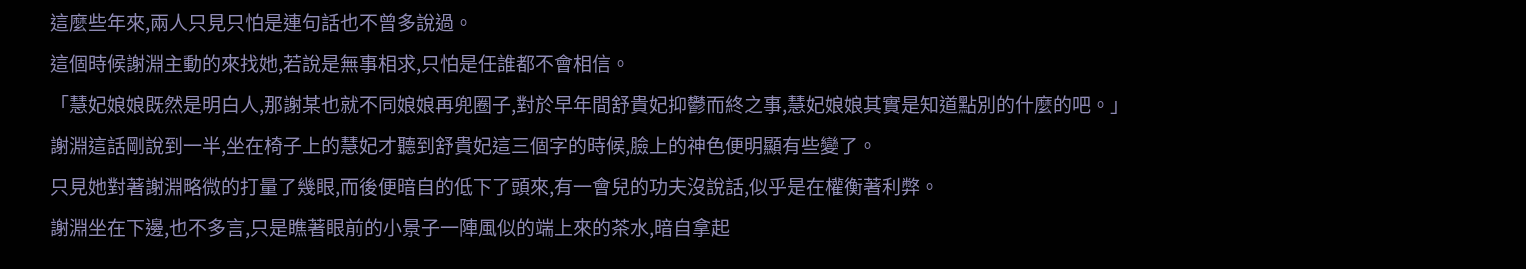這麼些年來,兩人只見只怕是連句話也不曾多說過。
這個時候謝淵主動的來找她,若說是無事相求,只怕是任誰都不會相信。
「慧妃娘娘既然是明白人,那謝某也就不同娘娘再兜圈子,對於早年間舒貴妃抑鬱而終之事,慧妃娘娘其實是知道點別的什麼的吧。」
謝淵這話剛說到一半,坐在椅子上的慧妃才聽到舒貴妃這三個字的時候,臉上的神色便明顯有些變了。
只見她對著謝淵略微的打量了幾眼,而後便暗自的低下了頭來,有一會兒的功夫沒說話,似乎是在權衡著利弊。
謝淵坐在下邊,也不多言,只是瞧著眼前的小景子一陣風似的端上來的茶水,暗自拿起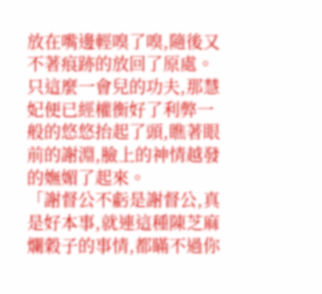放在嘴邊輕嗅了嗅,隨後又不著痕跡的放回了原處。
只這麼一會兒的功夫,那慧妃便已經權衡好了利弊一般的悠悠抬起了頭,瞧著眼前的謝淵,臉上的神情越發的嫵媚了起來。
「謝督公不虧是謝督公,真是好本事,就連這種陳芝麻爛穀子的事情,都瞞不過你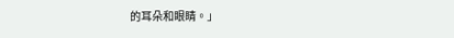的耳朵和眼睛。」